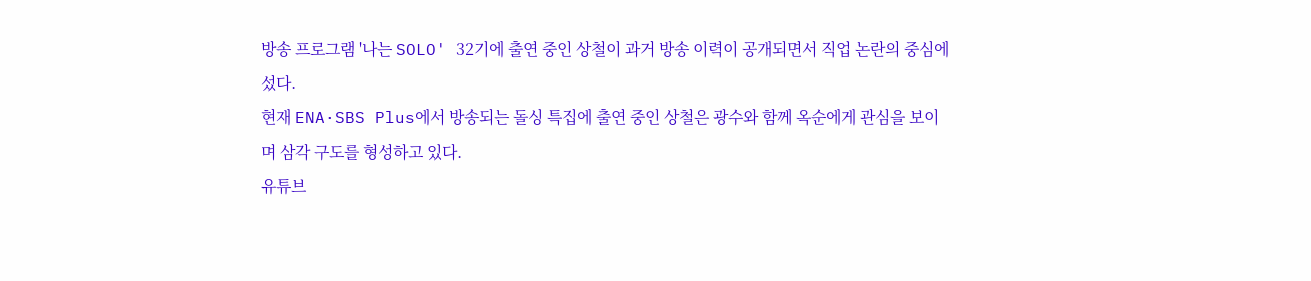방송 프로그램 '나는 SOLO' 32기에 출연 중인 상철이 과거 방송 이력이 공개되면서 직업 논란의 중심에 섰다.
현재 ENA·SBS Plus에서 방송되는 돌싱 특집에 출연 중인 상철은 광수와 함께 옥순에게 관심을 보이며 삼각 구도를 형성하고 있다.
유튜브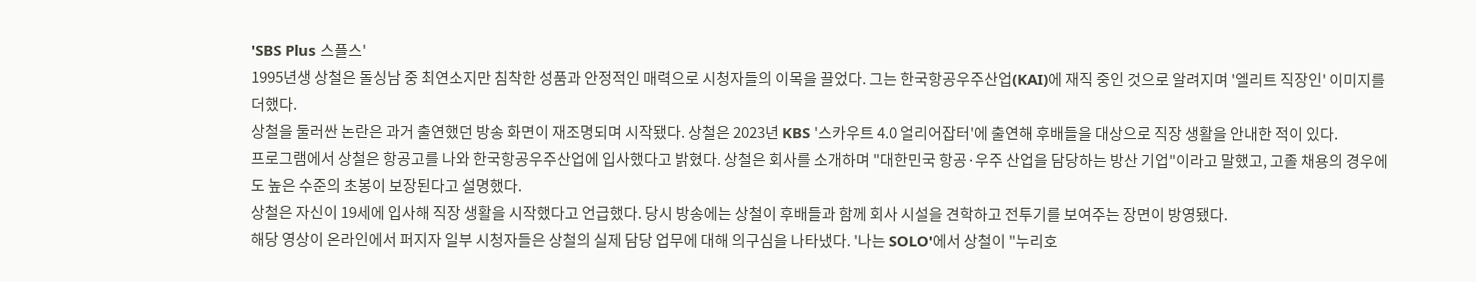'SBS Plus 스플스'
1995년생 상철은 돌싱남 중 최연소지만 침착한 성품과 안정적인 매력으로 시청자들의 이목을 끌었다. 그는 한국항공우주산업(KAI)에 재직 중인 것으로 알려지며 '엘리트 직장인' 이미지를 더했다.
상철을 둘러싼 논란은 과거 출연했던 방송 화면이 재조명되며 시작됐다. 상철은 2023년 KBS '스카우트 4.0 얼리어잡터'에 출연해 후배들을 대상으로 직장 생활을 안내한 적이 있다.
프로그램에서 상철은 항공고를 나와 한국항공우주산업에 입사했다고 밝혔다. 상철은 회사를 소개하며 "대한민국 항공·우주 산업을 담당하는 방산 기업"이라고 말했고, 고졸 채용의 경우에도 높은 수준의 초봉이 보장된다고 설명했다.
상철은 자신이 19세에 입사해 직장 생활을 시작했다고 언급했다. 당시 방송에는 상철이 후배들과 함께 회사 시설을 견학하고 전투기를 보여주는 장면이 방영됐다.
해당 영상이 온라인에서 퍼지자 일부 시청자들은 상철의 실제 담당 업무에 대해 의구심을 나타냈다. '나는 SOLO'에서 상철이 "누리호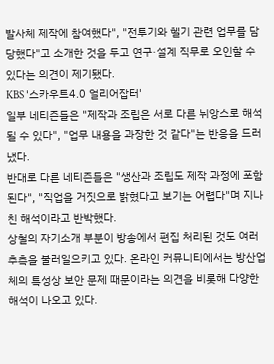발사체 제작에 참여했다", "전투기와 헬기 관련 업무를 담당했다"고 소개한 것을 두고 연구·설계 직무로 오인할 수 있다는 의견이 제기됐다.
KBS '스카우트4.0 얼리어잡터'
일부 네티즌들은 "제작과 조립은 서로 다른 뉘앙스로 해석될 수 있다", "업무 내용을 과장한 것 같다"는 반응을 드러냈다.
반대로 다른 네티즌들은 "생산과 조립도 제작 과정에 포함된다", "직업을 거짓으로 밝혔다고 보기는 어렵다"며 지나친 해석이라고 반박했다.
상철의 자기소개 부분이 방송에서 편집 처리된 것도 여러 추측을 불러일으키고 있다. 온라인 커뮤니티에서는 방산업체의 특성상 보안 문제 때문이라는 의견을 비롯해 다양한 해석이 나오고 있다.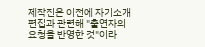제작진은 이전에 자기소개 편집과 관련해 "출연자의 요청을 반영한 것"이라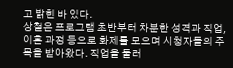고 밝힌 바 있다.
상철은 프로그램 초반부터 차분한 성격과 직업, 이혼 과정 등으로 화제를 모으며 시청자들의 주목을 받아왔다. 직업을 둘러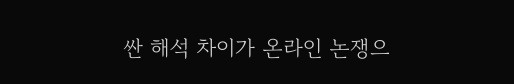싼 해석 차이가 온라인 논쟁으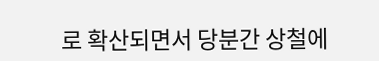로 확산되면서 당분간 상철에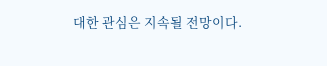대한 관심은 지속될 전망이다.